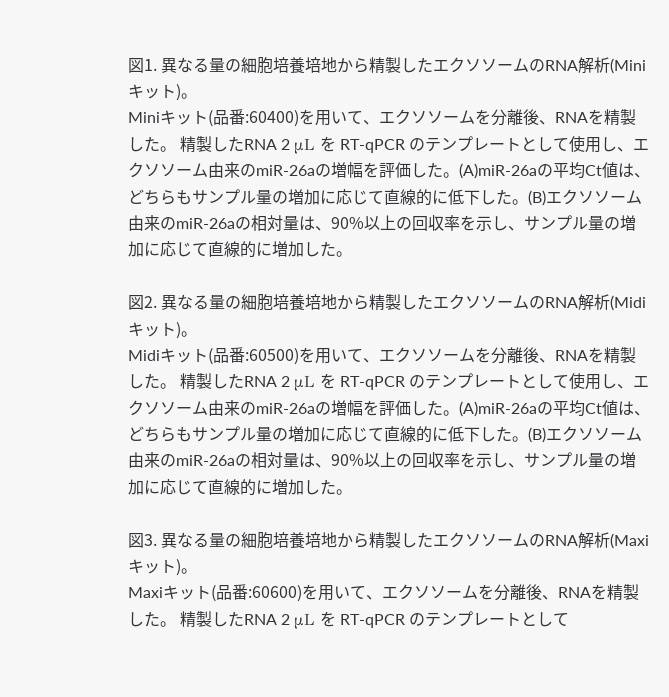図1. 異なる量の細胞培養培地から精製したエクソソームのRNA解析(Mini キット)。
Miniキット(品番:60400)を用いて、エクソソームを分離後、RNAを精製した。 精製したRNA 2 μL を RT-qPCR のテンプレートとして使用し、エクソソーム由来のmiR-26aの増幅を評価した。(A)miR-26aの平均Ct値は、どちらもサンプル量の増加に応じて直線的に低下した。(B)エクソソーム由来のmiR-26aの相対量は、90%以上の回収率を示し、サンプル量の増加に応じて直線的に増加した。

図2. 異なる量の細胞培養培地から精製したエクソソームのRNA解析(Midi キット)。
Midiキット(品番:60500)を用いて、エクソソームを分離後、RNAを精製した。 精製したRNA 2 μL を RT-qPCR のテンプレートとして使用し、エクソソーム由来のmiR-26aの増幅を評価した。(A)miR-26aの平均Ct値は、どちらもサンプル量の増加に応じて直線的に低下した。(B)エクソソーム由来のmiR-26aの相対量は、90%以上の回収率を示し、サンプル量の増加に応じて直線的に増加した。

図3. 異なる量の細胞培養培地から精製したエクソソームのRNA解析(Maxi キット)。
Maxiキット(品番:60600)を用いて、エクソソームを分離後、RNAを精製した。 精製したRNA 2 μL を RT-qPCR のテンプレートとして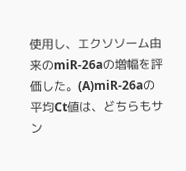使用し、エクソソーム由来のmiR-26aの増幅を評価した。(A)miR-26aの平均Ct値は、どちらもサン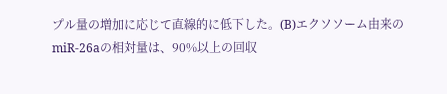プル量の増加に応じて直線的に低下した。(B)エクソソーム由来のmiR-26aの相対量は、90%以上の回収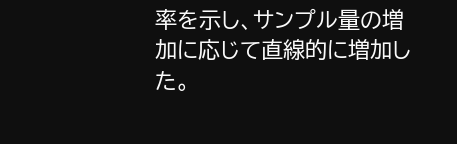率を示し、サンプル量の増加に応じて直線的に増加した。